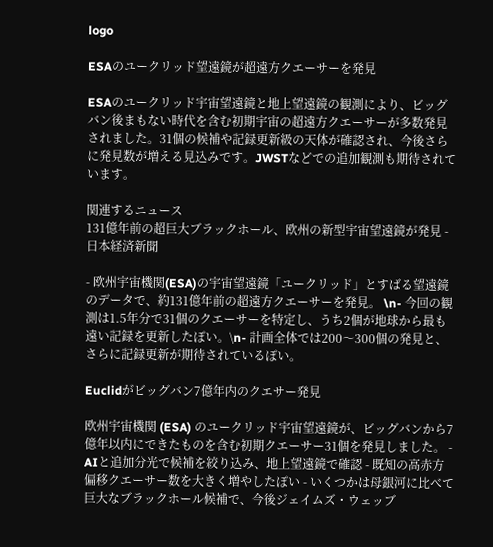logo

ESAのユークリッド望遠鏡が超遠方クエーサーを発見

ESAのユークリッド宇宙望遠鏡と地上望遠鏡の観測により、ビッグバン後まもない時代を含む初期宇宙の超遠方クエーサーが多数発見されました。31個の候補や記録更新級の天体が確認され、今後さらに発見数が増える見込みです。JWSTなどでの追加観測も期待されています。

関連するニュース
131億年前の超巨大ブラックホール、欧州の新型宇宙望遠鏡が発見 - 日本経済新聞

- 欧州宇宙機関(ESA)の宇宙望遠鏡「ユークリッド」とすばる望遠鏡のデータで、約131億年前の超遠方クエーサーを発見。 \n- 今回の観測は1.5年分で31個のクエーサーを特定し、うち2個が地球から最も遠い記録を更新したぽい。\n- 計画全体では200〜300個の発見と、さらに記録更新が期待されているぽい。

Euclidがビッグバン7億年内のクエサー発見

欧州宇宙機関 (ESA) のユークリッド宇宙望遠鏡が、ビッグバンから7億年以内にできたものを含む初期クエーサー31個を発見しました。 - AIと追加分光で候補を絞り込み、地上望遠鏡で確認 - 既知の高赤方偏移クエーサー数を大きく増やしたぽい - いくつかは母銀河に比べて巨大なブラックホール候補で、今後ジェイムズ・ウェッブ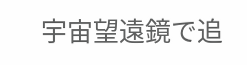宇宙望遠鏡で追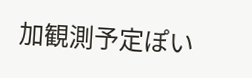加観測予定ぽい